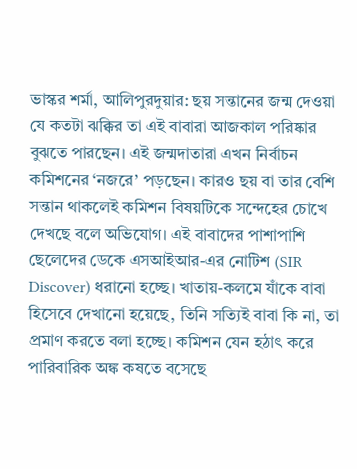ভাস্কর শর্মা, আলিপুরদুয়ার: ছয় সন্তানের জন্ম দেওয়া যে কতটা ঝক্কির তা এই বাবারা আজকাল পরিষ্কার বুঝতে পারছেন। এই জন্মদাতারা এখন নির্বাচন কমিশনের ‘নজরে’ পড়ছেন। কারও ছয় বা তার বেশি সন্তান থাকলেই কমিশন বিষয়টিকে সন্দেহের চোখে দেখছে বলে অভিযোগ। এই বাবাদের পাশাপাশি ছেলেদের ডেকে এসআইআর-এর নোটিশ (SIR Discover) ধরানো হচ্ছে। খাতায়-কলমে যাঁকে বাবা হিসেবে দেখানো হয়েছে, তিনি সত্যিই বাবা কি না, তা প্রমাণ করতে বলা হচ্ছে। কমিশন যেন হঠাৎ করে পারিবারিক অঙ্ক কষতে বসেছে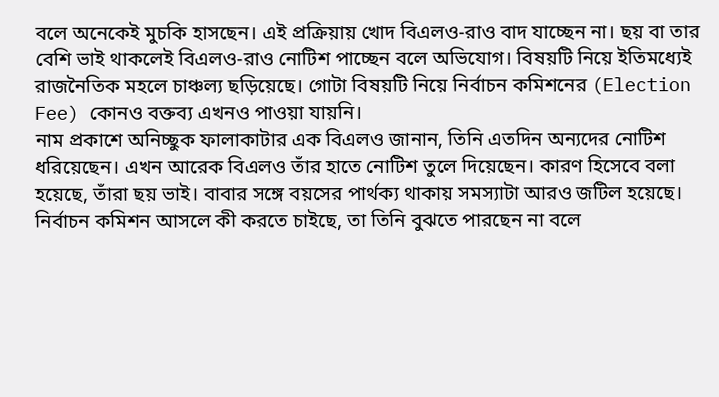বলে অনেকেই মুচকি হাসছেন। এই প্রক্রিয়ায় খোদ বিএলও-রাও বাদ যাচ্ছেন না। ছয় বা তার বেশি ভাই থাকলেই বিএলও-রাও নোটিশ পাচ্ছেন বলে অভিযোগ। বিষয়টি নিয়ে ইতিমধ্যেই রাজনৈতিক মহলে চাঞ্চল্য ছড়িয়েছে। গোটা বিষয়টি নিয়ে নির্বাচন কমিশনের (Election Fee) কোনও বক্তব্য এখনও পাওয়া যায়নি।
নাম প্রকাশে অনিচ্ছুক ফালাকাটার এক বিএলও জানান, তিনি এতদিন অন্যদের নোটিশ ধরিয়েছেন। এখন আরেক বিএলও তাঁর হাতে নোটিশ তুলে দিয়েছেন। কারণ হিসেবে বলা হয়েছে, তাঁরা ছয় ভাই। বাবার সঙ্গে বয়সের পার্থক্য থাকায় সমস্যাটা আরও জটিল হয়েছে। নির্বাচন কমিশন আসলে কী করতে চাইছে, তা তিনি বুঝতে পারছেন না বলে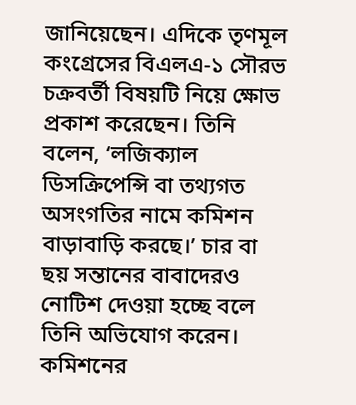জানিয়েছেন। এদিকে তৃণমূল কংগ্রেসের বিএলএ-১ সৌরভ চক্রবর্তী বিষয়টি নিয়ে ক্ষোভ প্রকাশ করেছেন। তিনি বলেন, ‘লজিক্যাল ডিসক্রিপেন্সি বা তথ্যগত অসংগতির নামে কমিশন বাড়াবাড়ি করছে।’ চার বা ছয় সন্তানের বাবাদেরও নোটিশ দেওয়া হচ্ছে বলে তিনি অভিযোগ করেন। কমিশনের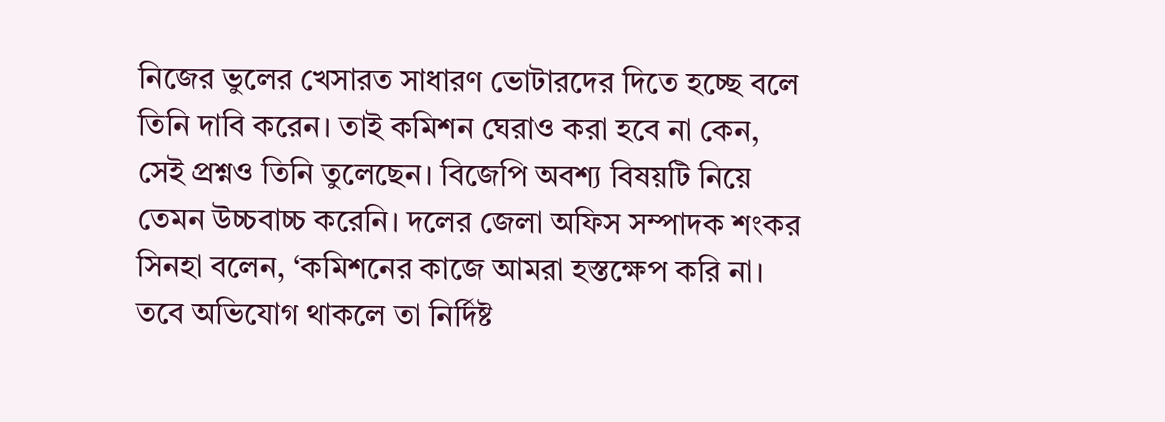নিজের ভুলের খেসারত সাধারণ ভোটারদের দিতে হচ্ছে বলে তিনি দাবি করেন। তাই কমিশন ঘেরাও করা হবে না কেন, সেই প্রশ্নও তিনি তুলেছেন। বিজেপি অবশ্য বিষয়টি নিয়ে তেমন উচ্চবাচ্চ করেনি। দলের জেলা অফিস সম্পাদক শংকর সিনহা বলেন, ‘কমিশনের কাজে আমরা হস্তক্ষেপ করি না। তবে অভিযোগ থাকলে তা নির্দিষ্ট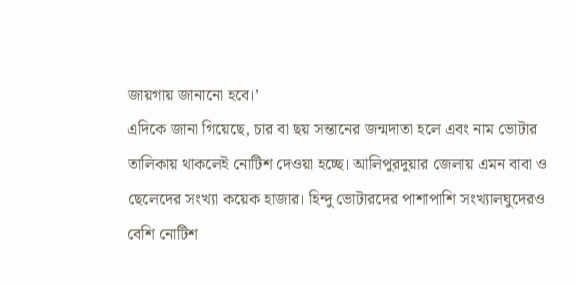জায়গায় জানানো হবে।’
এদিকে জানা গিয়েছে, চার বা ছয় সন্তানের জন্মদাতা হলে এবং নাম ভোটার তালিকায় থাকলেই নোটিশ দেওয়া হচ্ছে। আলিপুরদুয়ার জেলায় এমন বাবা ও ছেলেদের সংখ্যা কয়েক হাজার। হিন্দু ভোটারদের পাশাপাশি সংখ্যালঘুদেরও বেশি নোটিশ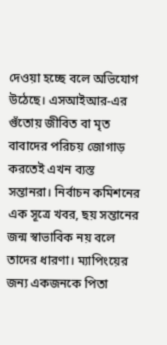দেওয়া হচ্ছে বলে অভিযোগ উঠেছে। এসআইআর-এর গুঁতোয় জীবিত বা মৃত বাবাদের পরিচয় জোগাড় করতেই এখন ব্যস্ত সন্তানরা। নির্বাচন কমিশনের এক সূত্রে খবর, ছয় সন্তানের জন্ম স্বাভাবিক নয় বলে তাদের ধারণা। ম্যাপিংয়ের জন্য একজনকে পিতা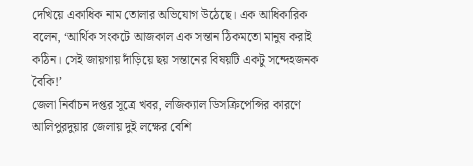দেখিয়ে একাধিক নাম তোলার অভিযোগ উঠেছে। এক আধিকারিক বলেন, ‘আর্থিক সংকটে আজকাল এক সন্তান ঠিকমতো মানুষ করাই কঠিন। সেই জায়গায় দাঁড়িয়ে ছয় সন্তানের বিষয়টি একটু সন্দেহজনক বৈকি!’
জেলা নির্বাচন দপ্তর সূত্রে খবর, লজিক্যাল ডিসক্রিপেন্সির কারণে আলিপুরদুয়ার জেলায় দুই লক্ষের বেশি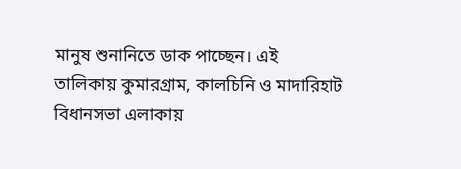মানুষ শুনানিতে ডাক পাচ্ছেন। এই তালিকায় কুমারগ্রাম, কালচিনি ও মাদারিহাট বিধানসভা এলাকায়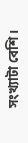সংখ্যাটা বেশি।